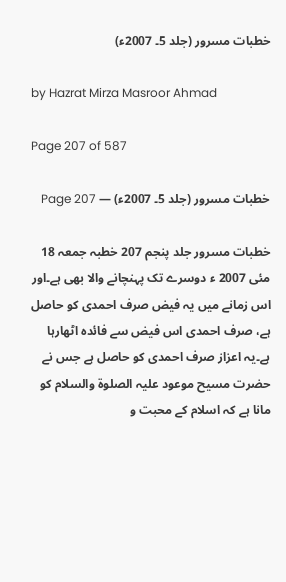خطبات مسرور (جلد 5۔ 2007ء)

by Hazrat Mirza Masroor Ahmad

Page 207 of 587

خطبات مسرور (جلد 5۔ 2007ء) — Page 207

خطبات مسرور جلد پنجم 207 خطبہ جمعہ 18 مئی 2007 ء دوسرے تک پہنچانے والا بھی ہے۔اور اس زمانے میں یہ فیض صرف احمدی کو حاصل ہے، صرف احمدی اس فیض سے فائدہ اٹھارہا ہے۔یہ اعزاز صرف احمدی کو حاصل ہے جس نے حضرت مسیح موعود علیہ الصلوۃ والسلام کو مانا ہے کہ اسلام کے محبت و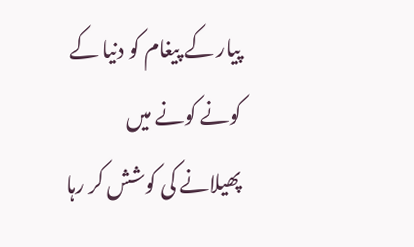پیار کے پیغام کو دنیا کے کونے کونے میں پھیلانے کی کوشش کر رہا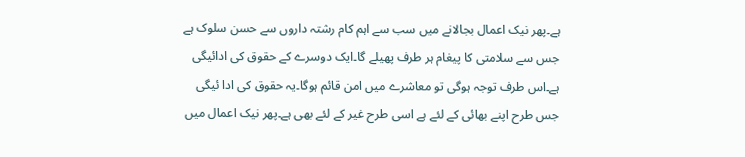ہے۔پھر نیک اعمال بجالانے میں سب سے اہم کام رشتہ داروں سے حسن سلوک ہے جس سے سلامتی کا پیغام ہر طرف پھیلے گا۔ایک دوسرے کے حقوق کی ادائیگی ہے۔اس طرف توجہ ہوگی تو معاشرے میں امن قائم ہوگا۔یہ حقوق کی ادا ئیگی جس طرح اپنے بھائی کے لئے ہے اسی طرح غیر کے لئے بھی ہے۔پھر نیک اعمال میں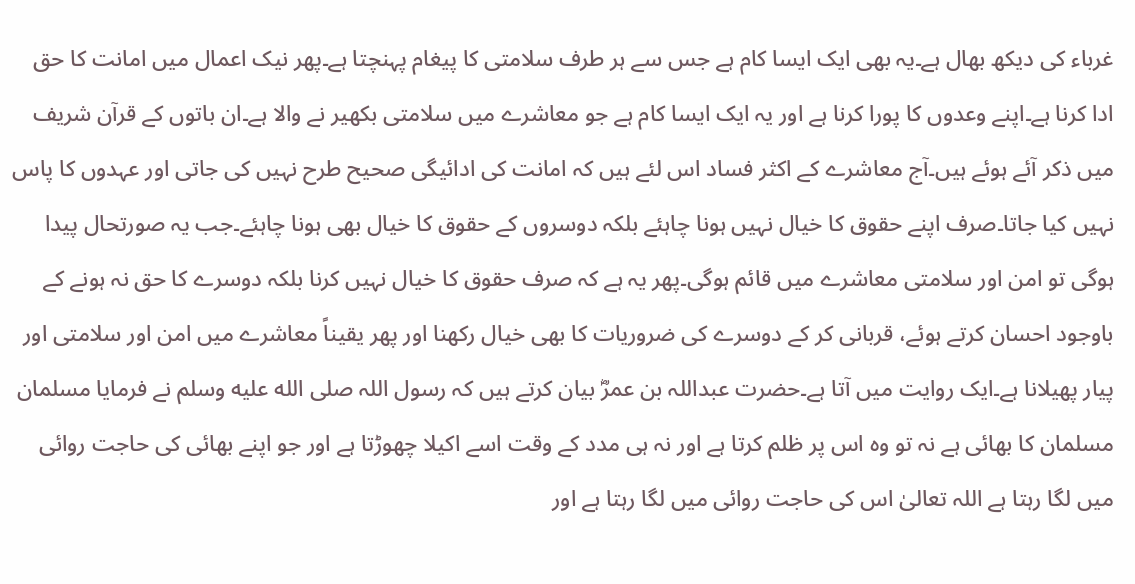غرباء کی دیکھ بھال ہے۔یہ بھی ایک ایسا کام ہے جس سے ہر طرف سلامتی کا پیغام پہنچتا ہے۔پھر نیک اعمال میں امانت کا حق ادا کرنا ہے۔اپنے وعدوں کا پورا کرنا ہے اور یہ ایک ایسا کام ہے جو معاشرے میں سلامتی بکھیر نے والا ہے۔ان باتوں کے قرآن شریف میں ذکر آئے ہوئے ہیں۔آج معاشرے کے اکثر فساد اس لئے ہیں کہ امانت کی ادائیگی صحیح طرح نہیں کی جاتی اور عہدوں کا پاس نہیں کیا جاتا۔صرف اپنے حقوق کا خیال نہیں ہونا چاہئے بلکہ دوسروں کے حقوق کا خیال بھی ہونا چاہئے۔جب یہ صورتحال پیدا ہوگی تو امن اور سلامتی معاشرے میں قائم ہوگی۔پھر یہ ہے کہ صرف حقوق کا خیال نہیں کرنا بلکہ دوسرے کا حق نہ ہونے کے باوجود احسان کرتے ہوئے، قربانی کر کے دوسرے کی ضروریات کا بھی خیال رکھنا اور پھر یقیناً معاشرے میں امن اور سلامتی اور پیار پھیلانا ہے۔ایک روایت میں آتا ہے۔حضرت عبداللہ بن عمرؓ بیان کرتے ہیں کہ رسول اللہ صلى الله عليه وسلم نے فرمایا مسلمان مسلمان کا بھائی ہے نہ تو وہ اس پر ظلم کرتا ہے اور نہ ہی مدد کے وقت اسے اکیلا چھوڑتا ہے اور جو اپنے بھائی کی حاجت روائی میں لگا رہتا ہے اللہ تعالیٰ اس کی حاجت روائی میں لگا رہتا ہے اور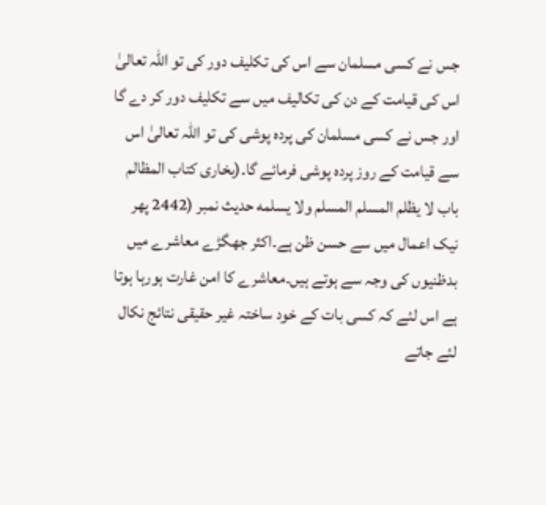جس نے کسی مسلمان سے اس کی تکلیف دور کی تو اللہ تعالیٰ اس کی قیامت کے دن کی تکالیف میں سے تکلیف دور کر دے گا اور جس نے کسی مسلمان کی پردہ پوشی کی تو اللہ تعالیٰ اس سے قیامت کے روز پردہ پوشی فرمائے گا۔(بخارى كتاب المظالم باب لا يظلم المسلم المسلم ولا يسلمه حديث نمبر (2442 پھر نیک اعمال میں سے حسن ظن ہے۔اکثر جھگڑے معاشرے میں بدظنیوں کی وجہ سے ہوتے ہیں۔معاشرے کا امن غارت ہورہا ہوتا ہے اس لئے کہ کسی بات کے خود ساختہ غیر حقیقی نتائج نکال لئے جاتے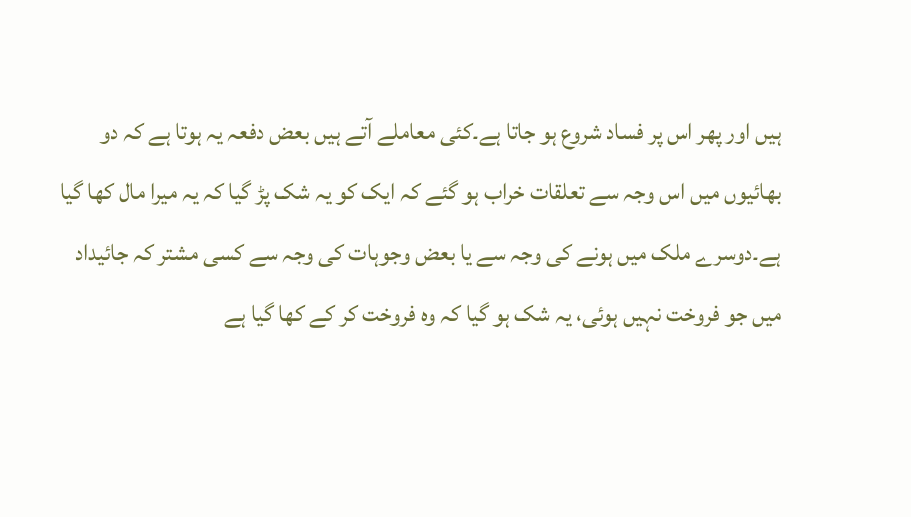ہیں اور پھر اس پر فساد شروع ہو جاتا ہے۔کئی معاملے آتے ہیں بعض دفعہ یہ ہوتا ہے کہ دو بھائیوں میں اس وجہ سے تعلقات خراب ہو گئے کہ ایک کو یہ شک پڑ گیا کہ یہ میرا مال کھا گیا ہے۔دوسرے ملک میں ہونے کی وجہ سے یا بعض وجوہات کی وجہ سے کسی مشتر کہ جائیداد میں جو فروخت نہیں ہوئی، یہ شک ہو گیا کہ وہ فروخت کر کے کھا گیا ہے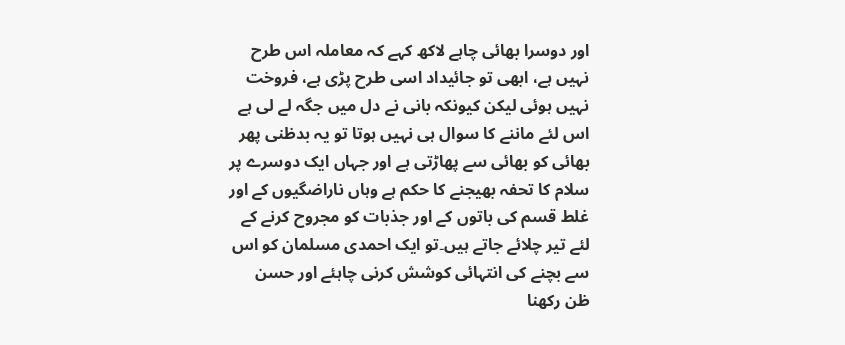اور دوسرا بھائی چاہے لاکھ کہے کہ معاملہ اس طرح نہیں ہے، ابھی تو جائیداد اسی طرح پڑی ہے، فروخت نہیں ہوئی لیکن کیونکہ بانی نے دل میں جگہ لے لی ہے اس لئے ماننے کا سوال ہی نہیں ہوتا تو یہ بدظنی پھر بھائی کو بھائی سے پھاڑتی ہے اور جہاں ایک دوسرے پر سلام کا تحفہ بھیجنے کا حکم ہے وہاں ناراضگیوں کے اور غلط قسم کی باتوں کے اور جذبات کو مجروح کرنے کے لئے تیر چلائے جاتے ہیں۔تو ایک احمدی مسلمان کو اس سے بچنے کی انتہائی کوشش کرنی چاہئے اور حسن ظن رکھنا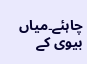چاہئے۔میاں بیوی کے